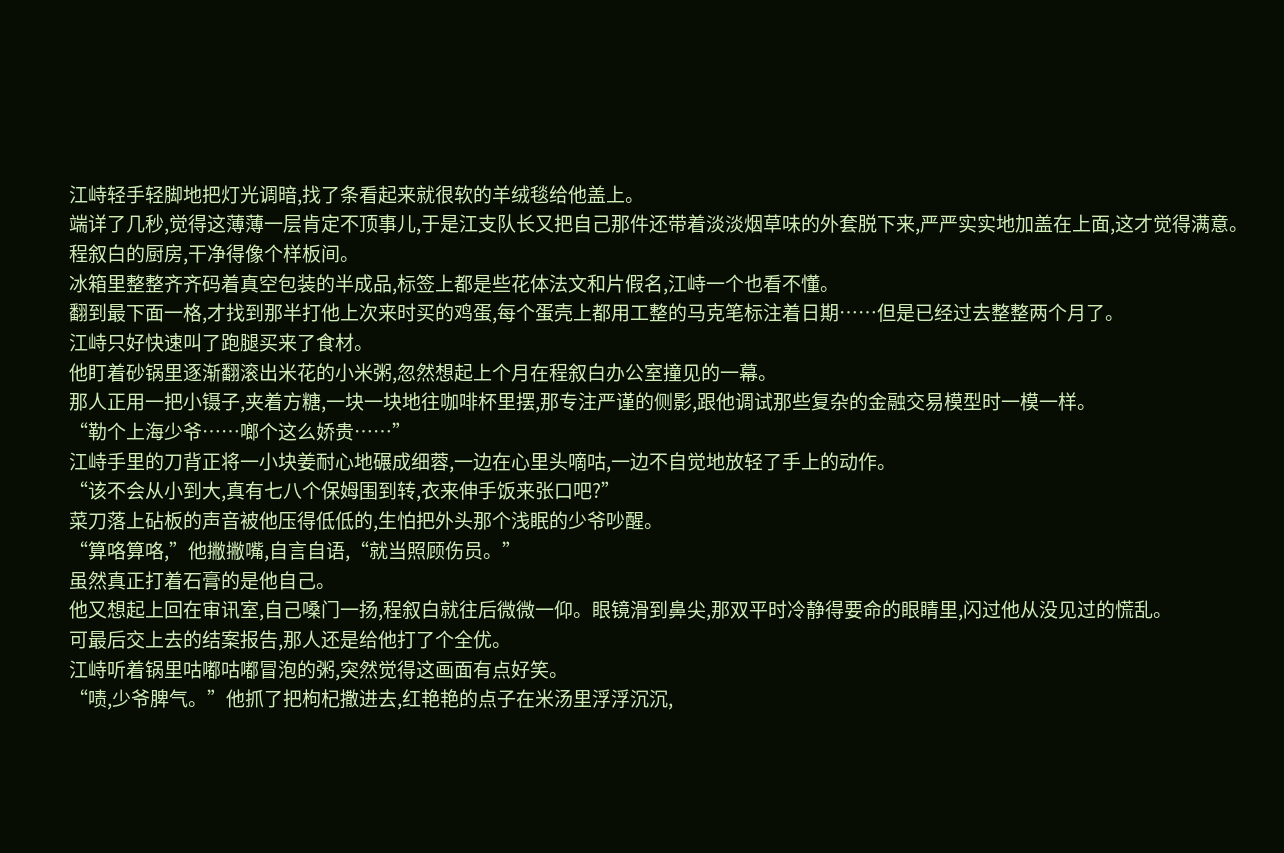江峙轻手轻脚地把灯光调暗,找了条看起来就很软的羊绒毯给他盖上。
端详了几秒,觉得这薄薄一层肯定不顶事儿,于是江支队长又把自己那件还带着淡淡烟草味的外套脱下来,严严实实地加盖在上面,这才觉得满意。
程叙白的厨房,干净得像个样板间。
冰箱里整整齐齐码着真空包装的半成品,标签上都是些花体法文和片假名,江峙一个也看不懂。
翻到最下面一格,才找到那半打他上次来时买的鸡蛋,每个蛋壳上都用工整的马克笔标注着日期……但是已经过去整整两个月了。
江峙只好快速叫了跑腿买来了食材。
他盯着砂锅里逐渐翻滚出米花的小米粥,忽然想起上个月在程叙白办公室撞见的一幕。
那人正用一把小镊子,夹着方糖,一块一块地往咖啡杯里摆,那专注严谨的侧影,跟他调试那些复杂的金融交易模型时一模一样。
“勒个上海少爷……啷个这么娇贵……”
江峙手里的刀背正将一小块姜耐心地碾成细蓉,一边在心里头嘀咕,一边不自觉地放轻了手上的动作。
“该不会从小到大,真有七八个保姆围到转,衣来伸手饭来张口吧?”
菜刀落上砧板的声音被他压得低低的,生怕把外头那个浅眠的少爷吵醒。
“算咯算咯,”他撇撇嘴,自言自语,“就当照顾伤员。”
虽然真正打着石膏的是他自己。
他又想起上回在审讯室,自己嗓门一扬,程叙白就往后微微一仰。眼镜滑到鼻尖,那双平时冷静得要命的眼睛里,闪过他从没见过的慌乱。
可最后交上去的结案报告,那人还是给他打了个全优。
江峙听着锅里咕嘟咕嘟冒泡的粥,突然觉得这画面有点好笑。
“啧,少爷脾气。”他抓了把枸杞撒进去,红艳艳的点子在米汤里浮浮沉沉,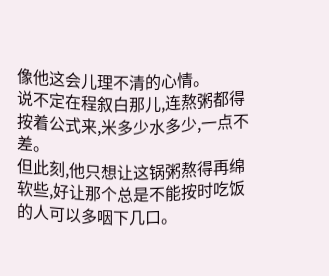像他这会儿理不清的心情。
说不定在程叙白那儿,连熬粥都得按着公式来,米多少水多少,一点不差。
但此刻,他只想让这锅粥熬得再绵软些,好让那个总是不能按时吃饭的人可以多咽下几口。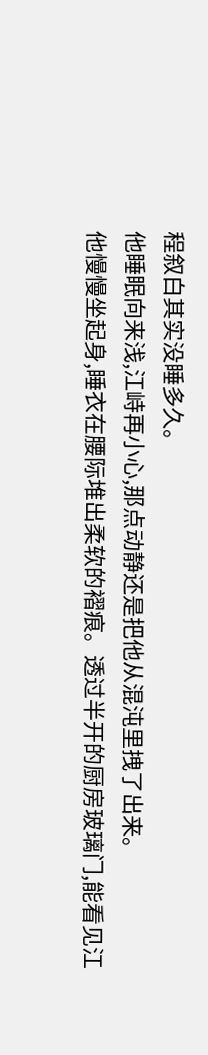程叙白其实没睡多久。
他睡眠向来浅,江峙再小心,那点动静还是把他从混沌里拽了出来。
他慢慢坐起身,睡衣在腰际堆出柔软的褶痕。透过半开的厨房玻璃门,能看见江